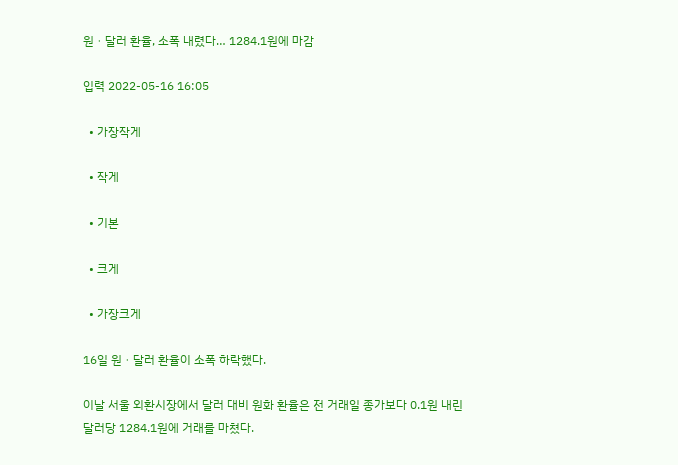원ㆍ달러 환율, 소폭 내렸다… 1284.1원에 마감

입력 2022-05-16 16:05

  • 가장작게

  • 작게

  • 기본

  • 크게

  • 가장크게

16일 원ㆍ달러 환율이 소폭 하락했다.

이날 서울 외환시장에서 달러 대비 원화 환율은 전 거래일 종가보다 0.1원 내린 달러당 1284.1원에 거래를 마쳤다.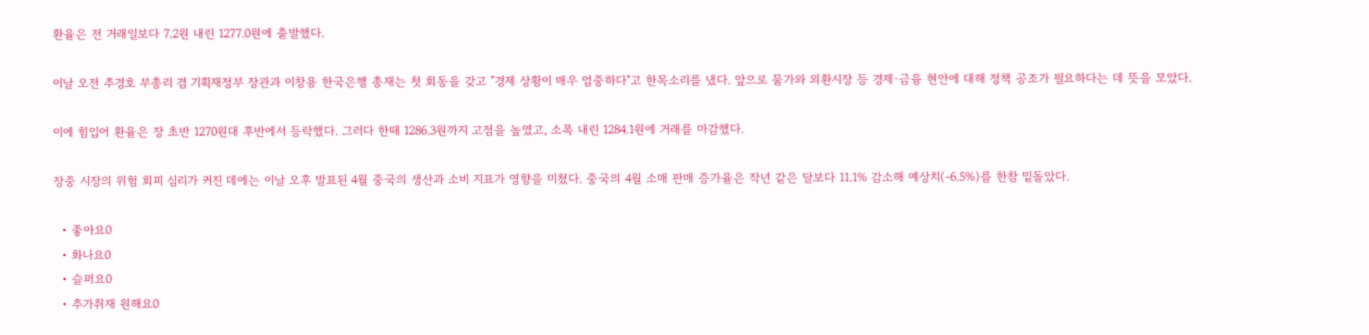환율은 전 거래일보다 7.2원 내린 1277.0원에 출발했다.

이날 오전 추경호 부총리 겸 기획재정부 장관과 이창용 한국은행 총재는 첫 회동을 갖고 "경제 상황이 매우 엄중하다"고 한목소리를 냈다. 앞으로 물가와 외환시장 등 경제·금융 현안에 대해 정책 공조가 필요하다는 데 뜻을 모았다.

이에 힘입어 환율은 장 초반 1270원대 후반에서 등락했다. 그러다 한때 1286.3원까지 고점을 높였고, 소폭 내린 1284.1원에 거래를 마감했다.

장중 시장의 위험 회피 심리가 커진 데에는 이날 오후 발표된 4월 중국의 생산과 소비 지표가 영향을 미쳤다. 중국의 4월 소매 판매 증가율은 작년 같은 달보다 11.1% 감소해 예상치(-6.5%)를 한참 밑돌았다.

  • 좋아요0
  • 화나요0
  • 슬퍼요0
  • 추가취재 원해요0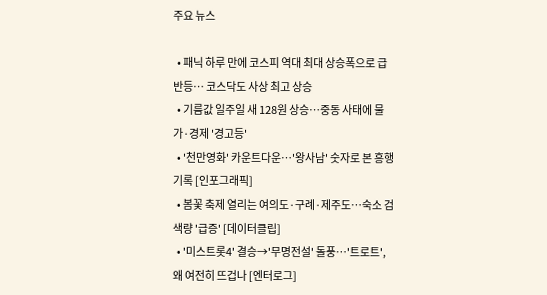주요 뉴스

  • 패닉 하루 만에 코스피 역대 최대 상승폭으로 급반등⋯ 코스닥도 사상 최고 상승
  • 기름값 일주일 새 128원 상승…중동 사태에 물가·경제 '경고등'
  • '천만영화' 카운트다운…'왕사남' 숫자로 본 흥행 기록 [인포그래픽]
  • 봄꽃 축제 열리는 여의도·구례·제주도…숙소 검색량 '급증' [데이터클립]
  • '미스트롯4' 결승→'무명전설' 돌풍⋯'트로트', 왜 여전히 뜨겁나 [엔터로그]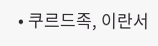• 쿠르드족, 이란서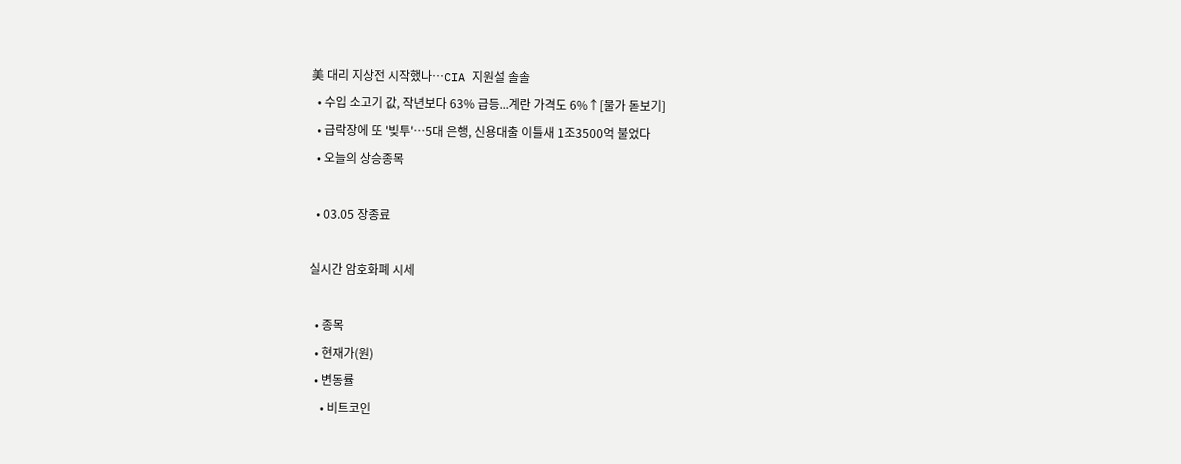美 대리 지상전 시작했나…CIA 지원설 솔솔
  • 수입 소고기 값, 작년보다 63% 급등...계란 가격도 6%↑[물가 돋보기]
  • 급락장에 또 '빚투'…5대 은행, 신용대출 이틀새 1조3500억 불었다
  • 오늘의 상승종목

  • 03.05 장종료

실시간 암호화폐 시세

  • 종목
  • 현재가(원)
  • 변동률
    • 비트코인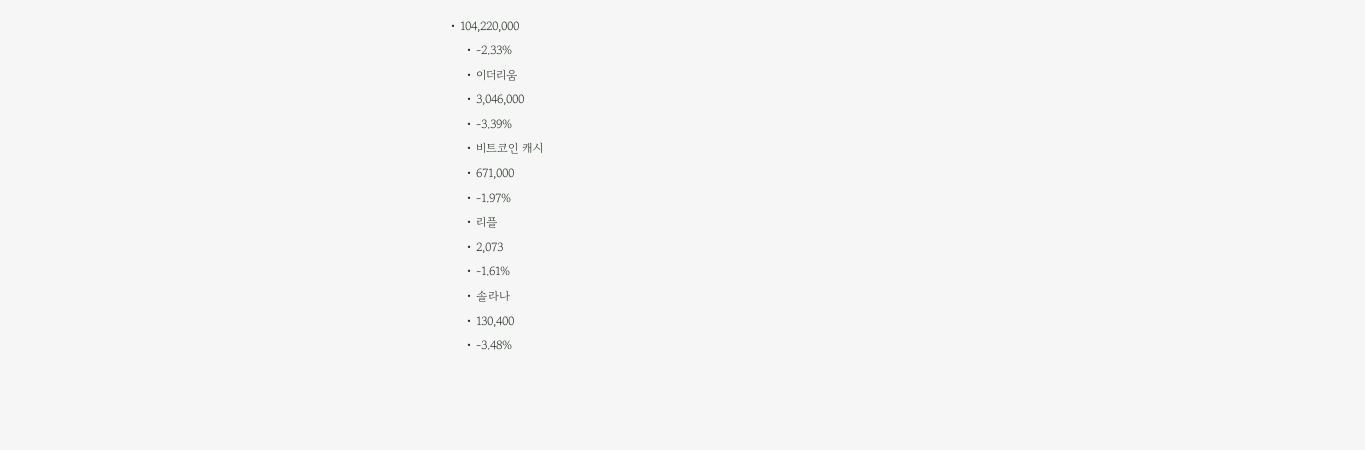• 104,220,000
    • -2.33%
    • 이더리움
    • 3,046,000
    • -3.39%
    • 비트코인 캐시
    • 671,000
    • -1.97%
    • 리플
    • 2,073
    • -1.61%
    • 솔라나
    • 130,400
    • -3.48%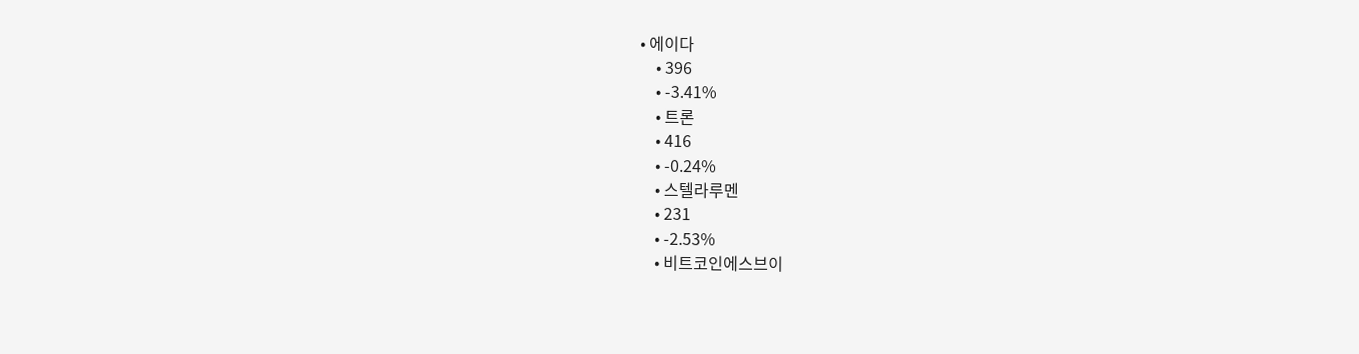• 에이다
    • 396
    • -3.41%
    • 트론
    • 416
    • -0.24%
    • 스텔라루멘
    • 231
    • -2.53%
    • 비트코인에스브이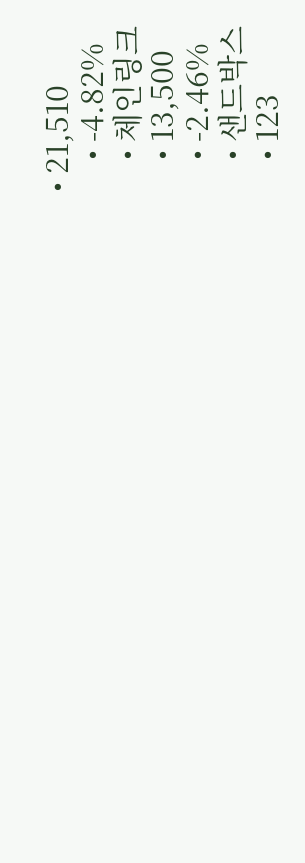• 21,510
    • -4.82%
    • 체인링크
    • 13,500
    • -2.46%
    • 샌드박스
    • 123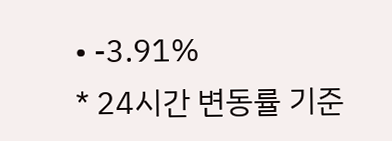• -3.91%
* 24시간 변동률 기준